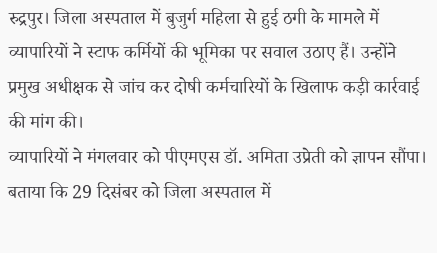रुद्रपुर। जिला अस्पताल में बुजुर्ग महिला से हुई ठगी के मामले में व्यापारियों ने स्टाफ कर्मियों की भूमिका पर सवाल उठाए हैं। उन्होंने प्रमुख अधीक्षक से जांच कर दोषी कर्मचारियों के खिलाफ कड़ी कार्रवाई की मांग की।
व्यापारियों ने मंगलवार को पीएमएस डॉ. अमिता उप्रेती को ज्ञापन सौंपा। बताया कि 29 दिसंबर को जिला अस्पताल में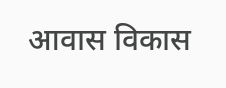आवास विकास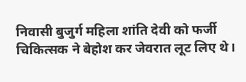निवासी बुजुर्ग महिला शांति देवी को फर्जी चिकित्सक ने बेहोश कर जेवरात लूट लिए थे।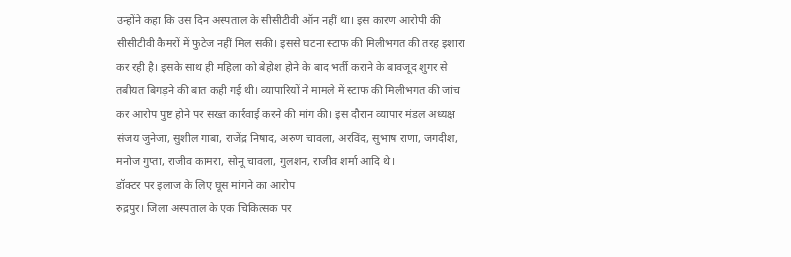उन्होंने कहा कि उस दिन अस्पताल के सीसीटीवी ऑन नहीं था। इस कारण आरोपी की सीसीटीवी कैमरों में फुटेज नहीं मिल सकी। इससे घटना स्टाफ की मिलीभगत की तरह इशारा कर रही है। इसके साथ ही महिला को बेहोश होने के बाद भर्ती कराने के बावजूद शुगर से तबीयत बिगड़ने की बात कही गई थी। व्यापारियों ने मामले में स्टाफ की मिलीभगत की जांच कर आरोप पुष्ट होने पर सख्त कार्रवाई करने की मांग की। इस दौरान व्यापार मंडल अध्यक्ष संजय जुनेजा, सुशील गाबा, राजेंद्र निषाद, अरुण चावला, अरविंद, सुभाष राणा, जगदीश, मनोज गुप्ता, राजीव कामरा, सोनू चावला, गुलशन, राजीव शर्मा आदि थे।
डॉक्टर पर इलाज के लिए घूस मांगने का आरोप
रुद्रपुर। जिला अस्पताल के एक चिकित्सक पर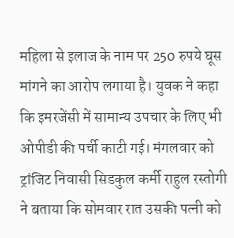महिला से इलाज के नाम पर 250 रुपये घूस मांगने का आरोप लगाया है। युवक ने कहा कि इमरजेंसी में सामान्य उपचार के लिए भी ओपीडी की पर्ची काटी गई। मंगलवार को ट्रांजिट निवासी सिडकुल कर्मी राहुल रस्तोगी ने बताया कि सोमवार रात उसकी पत्नी को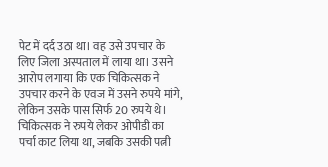पेट में दर्द उठा था। वह उसे उपचार के लिए जिला अस्पताल में लाया था। उसने आरोप लगाया कि एक चिकित्सक ने उपचार करने के एवज में उसने रुपये मांगे, लेकिन उसके पास सिर्फ 20 रुपये थे। चिकित्सक ने रुपये लेकर ओपीडी का पर्चा काट लिया था, जबकि उसकी पत्नी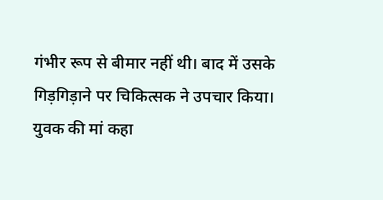गंभीर रूप से बीमार नहीं थी। बाद में उसके गिड़गिड़ाने पर चिकित्सक ने उपचार किया। युवक की मां कहा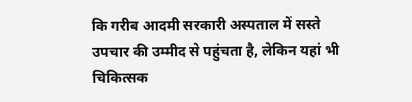कि गरीब आदमी सरकारी अस्पताल में सस्ते उपचार की उम्मीद से पहुंचता है, लेकिन यहां भी चिकित्सक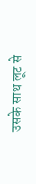उसके साथ लूट से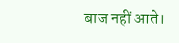बाज नहीं आते।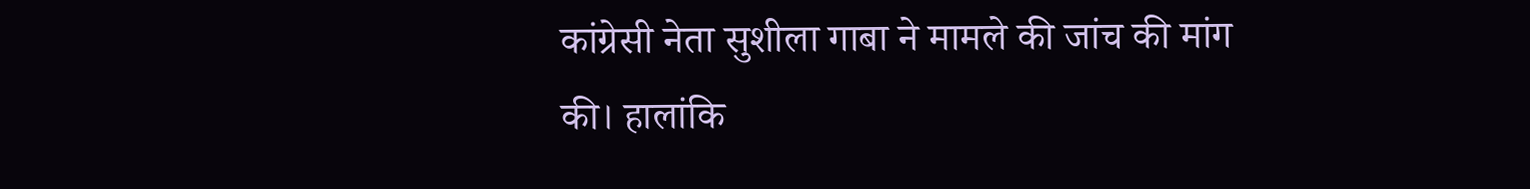कांग्रेसी नेता सुशीला गाबा ने मामले की जांच की मांग की। हालांकि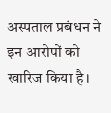अस्पताल प्रबंधन ने इन आरोपों को खारिज किया है।